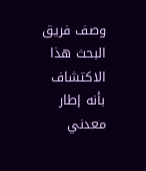وصف فريق البحث هذا الاكتشاف بأنه إطار معدني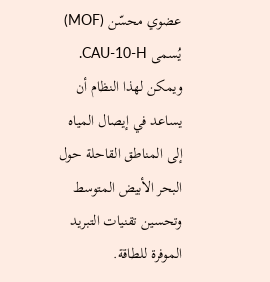عضوي محسّن (MOF) يُسمى CAU-10-H. ويمكن لهذا النظام أن يساعد في إيصال المياه إلى المناطق القاحلة حول البحر الأبيض المتوسط وتحسين تقنيات التبريد الموفرة للطاقة.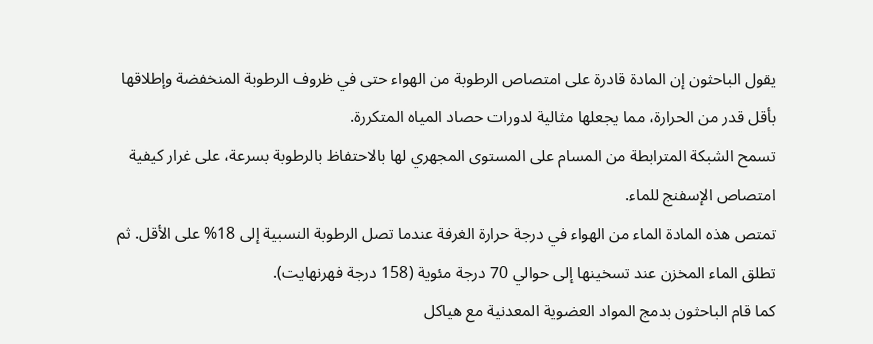يقول الباحثون إن المادة قادرة على امتصاص الرطوبة من الهواء حتى في ظروف الرطوبة المنخفضة وإطلاقها بأقل قدر من الحرارة، مما يجعلها مثالية لدورات حصاد المياه المتكررة.
تسمح الشبكة المترابطة من المسام على المستوى المجهري لها بالاحتفاظ بالرطوبة بسرعة، على غرار كيفية امتصاص الإسفنج للماء.
تمتص هذه المادة الماء من الهواء في درجة حرارة الغرفة عندما تصل الرطوبة النسبية إلى 18% على الأقل. ثم تطلق الماء المخزن عند تسخينها إلى حوالي 70 درجة مئوية (158 درجة فهرنهايت).
كما قام الباحثون بدمج المواد العضوية المعدنية مع هياكل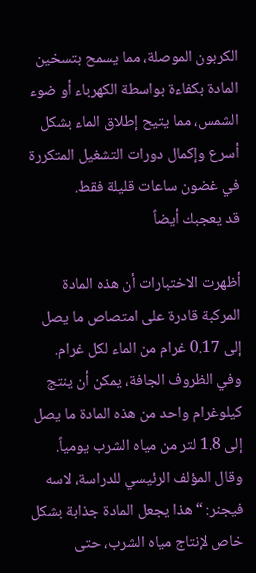الكربون الموصلة، مما يسمح بتسخين المادة بكفاءة بواسطة الكهرباء أو ضوء الشمس، مما يتيح إطلاق الماء بشكل أسرع وإكمال دورات التشغيل المتكررة في غضون ساعات قليلة فقط.
قد يعجبك أيضاً

أظهرت الاختبارات أن هذه المادة المركبة قادرة على امتصاص ما يصل إلى 0.17 غرام من الماء لكل غرام. وفي الظروف الجافة، يمكن أن ينتج كيلوغرام واحد من هذه المادة ما يصل إلى 1.8 لتر من مياه الشرب يومياً.
وقال المؤلف الرئيسي للدراسة، لاسه فيجنر: “هذا يجعل المادة جذابة بشكل خاص لإنتاج مياه الشرب، حتى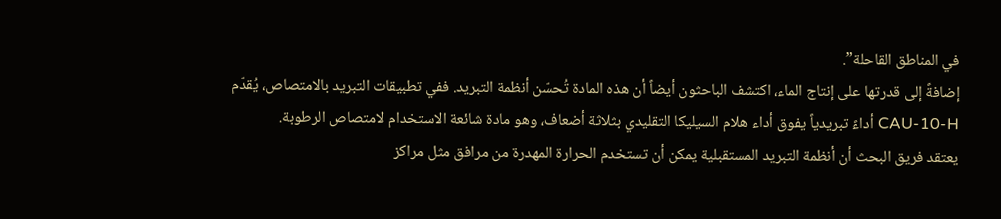في المناطق القاحلة”.
إضافةً إلى قدرتها على إنتاج الماء، اكتشف الباحثون أيضاً أن هذه المادة تُحسّن أنظمة التبريد. ففي تطبيقات التبريد بالامتصاص، يُقدّم CAU-10-H أداءً تبريدياً يفوق أداء هلام السيليكا التقليدي بثلاثة أضعاف، وهو مادة شائعة الاستخدام لامتصاص الرطوبة.
يعتقد فريق البحث أن أنظمة التبريد المستقبلية يمكن أن تستخدم الحرارة المهدرة من مرافق مثل مراكز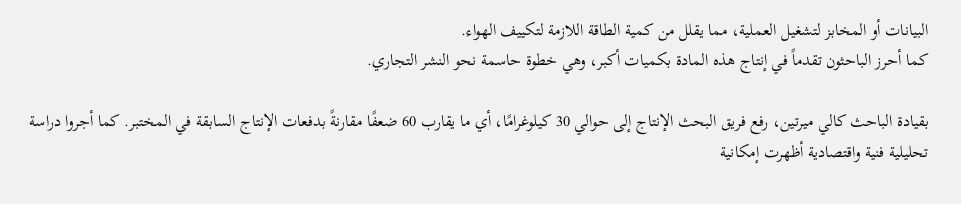البيانات أو المخابز لتشغيل العملية، مما يقلل من كمية الطاقة اللازمة لتكييف الهواء.
كما أحرز الباحثون تقدماً في إنتاج هذه المادة بكميات أكبر، وهي خطوة حاسمة نحو النشر التجاري.

بقيادة الباحث كالي ميرتين، رفع فريق البحث الإنتاج إلى حوالي 30 كيلوغرامًا، أي ما يقارب 60 ضعفًا مقارنةً بدفعات الإنتاج السابقة في المختبر. كما أجروا دراسة تحليلية فنية واقتصادية أظهرت إمكانية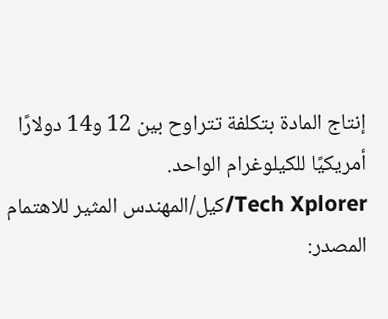إنتاج المادة بتكلفة تتراوح بين 12 و14 دولارًا أمريكيًا للكيلوغرام الواحد.
Tech Xplorer/كيل/المهندس المثير للاهتمام
المصدر: